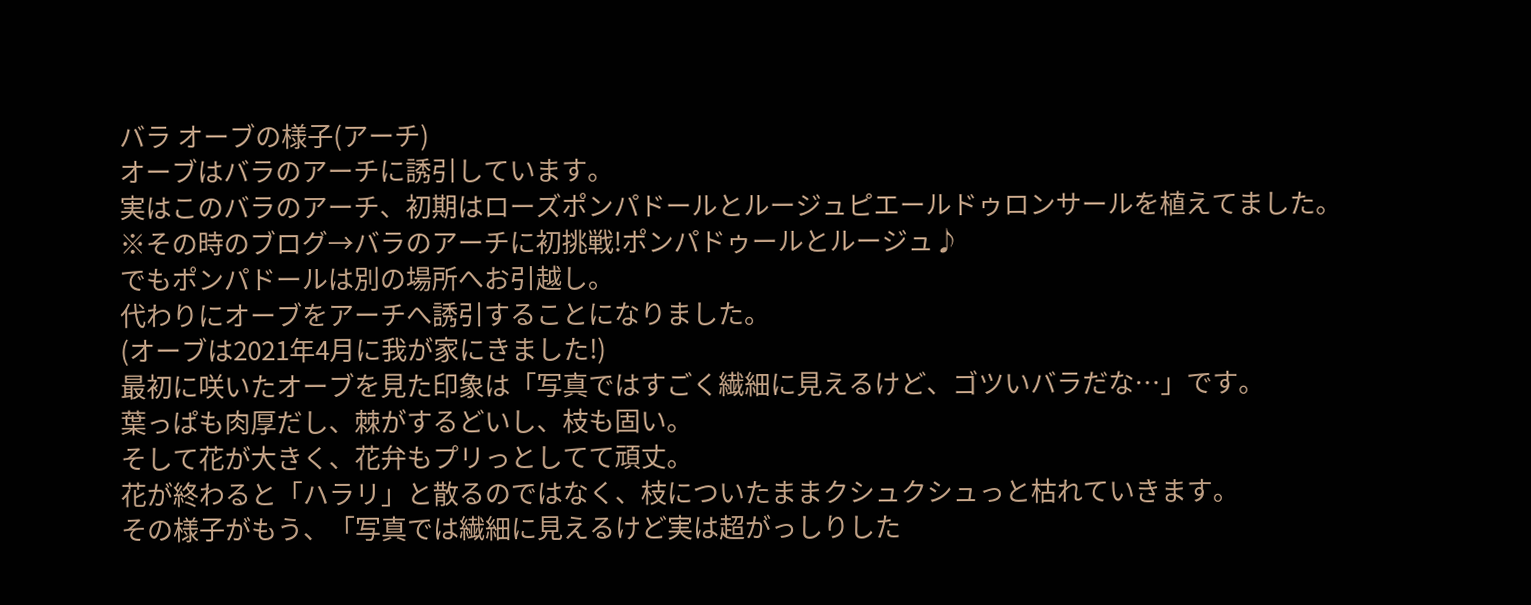バラ オーブの様子(アーチ)
オーブはバラのアーチに誘引しています。
実はこのバラのアーチ、初期はローズポンパドールとルージュピエールドゥロンサールを植えてました。
※その時のブログ→バラのアーチに初挑戦!ポンパドゥールとルージュ♪
でもポンパドールは別の場所へお引越し。
代わりにオーブをアーチへ誘引することになりました。
(オーブは2021年4月に我が家にきました!)
最初に咲いたオーブを見た印象は「写真ではすごく繊細に見えるけど、ゴツいバラだな…」です。
葉っぱも肉厚だし、棘がするどいし、枝も固い。
そして花が大きく、花弁もプリっとしてて頑丈。
花が終わると「ハラリ」と散るのではなく、枝についたままクシュクシュっと枯れていきます。
その様子がもう、「写真では繊細に見えるけど実は超がっしりした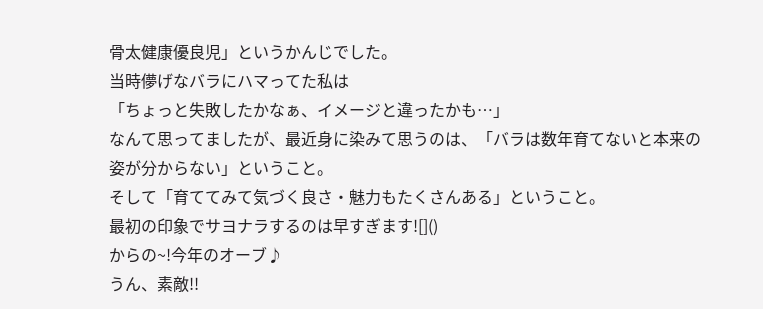骨太健康優良児」というかんじでした。
当時儚げなバラにハマってた私は
「ちょっと失敗したかなぁ、イメージと違ったかも…」
なんて思ってましたが、最近身に染みて思うのは、「バラは数年育てないと本来の姿が分からない」ということ。
そして「育ててみて気づく良さ・魅力もたくさんある」ということ。
最初の印象でサヨナラするのは早すぎます![]()
からの~!今年のオーブ♪
うん、素敵!!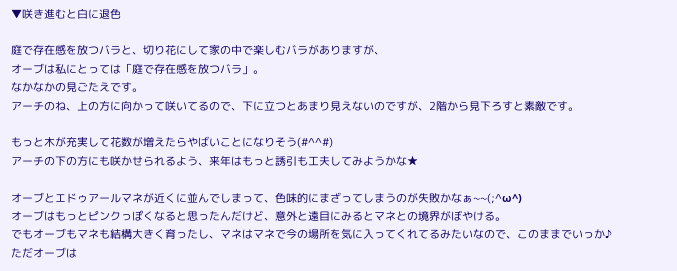▼咲き進むと白に退色

庭で存在感を放つバラと、切り花にして家の中で楽しむバラがありますが、
オーブは私にとっては「庭で存在感を放つバラ」。
なかなかの見ごたえです。
アーチのね、上の方に向かって咲いてるので、下に立つとあまり見えないのですが、2階から見下ろすと素敵です。

もっと木が充実して花数が増えたらやばいことになりそう(#^^#)
アーチの下の方にも咲かせられるよう、来年はもっと誘引も工夫してみようかな★

オーブとエドゥアールマネが近くに並んでしまって、色味的にまざってしまうのが失敗かなぁ~~(;^ω^)
オーブはもっとピンクっぽくなると思ったんだけど、意外と遠目にみるとマネとの境界がぼやける。
でもオーブもマネも結構大きく育ったし、マネはマネで今の場所を気に入ってくれてるみたいなので、このままでいっか♪
ただオーブは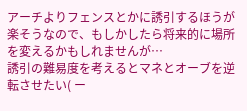アーチよりフェンスとかに誘引するほうが楽そうなので、もしかしたら将来的に場所を変えるかもしれませんが…
誘引の難易度を考えるとマネとオーブを逆転させたい( ー